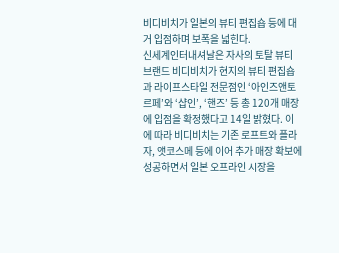비디비치가 일본의 뷰티 편집숍 등에 대거 입점하며 보폭을 넓힌다.
신세계인터내셔날은 자사의 토탈 뷰티 브랜드 비디비치가 현지의 뷰티 편집숍과 라이프스타일 전문점인 ‘아인즈앤토르페’와 ‘샵인’, ‘핸즈’ 등 총 120개 매장에 입점을 확정했다고 14일 밝혔다. 이에 따라 비디비치는 기존 로프트와 플라자, 앳코스메 등에 이어 추가 매장 확보에 성공하면서 일본 오프라인 시장을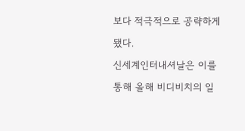보다 적극적으로 공략하게 됐다.
신세계인터내셔날은 이를 통해 올해 비디비치의 일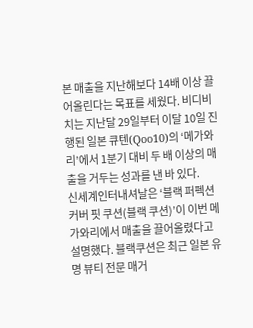본 매출을 지난해보다 14배 이상 끌어올린다는 목표를 세웠다. 비디비치는 지난달 29일부터 이달 10일 진행된 일본 큐텐(Qoo10)의 ‘메가와리’에서 1분기 대비 두 배 이상의 매출을 거두는 성과를 낸 바 있다.
신세계인터내셔날은 ‘블랙 퍼펙션 커버 핏 쿠션(블랙 쿠션)’이 이번 메가와리에서 매출을 끌어올렸다고 설명했다. 블랙쿠션은 최근 일본 유명 뷰티 전문 매거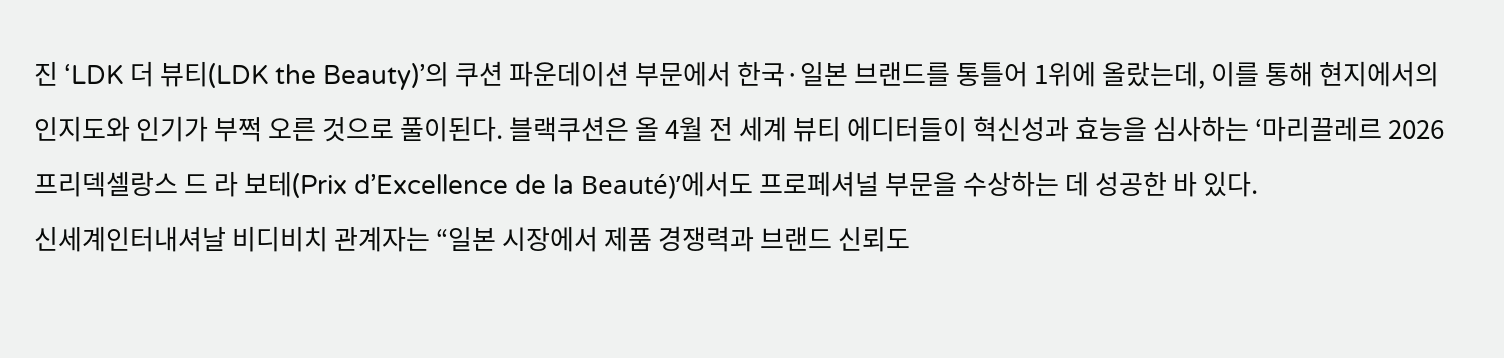진 ‘LDK 더 뷰티(LDK the Beauty)’의 쿠션 파운데이션 부문에서 한국·일본 브랜드를 통틀어 1위에 올랐는데, 이를 통해 현지에서의 인지도와 인기가 부쩍 오른 것으로 풀이된다. 블랙쿠션은 올 4월 전 세계 뷰티 에디터들이 혁신성과 효능을 심사하는 ‘마리끌레르 2026 프리덱셀랑스 드 라 보테(Prix d’Excellence de la Beauté)’에서도 프로페셔널 부문을 수상하는 데 성공한 바 있다.
신세계인터내셔날 비디비치 관계자는 “일본 시장에서 제품 경쟁력과 브랜드 신뢰도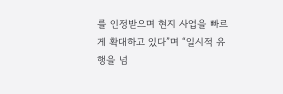를 인정받으며 현지 사업을 빠르게 확대하고 있다”며 “일시적 유행을 넘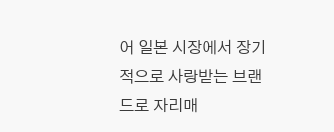어 일본 시장에서 장기적으로 사랑받는 브랜드로 자리매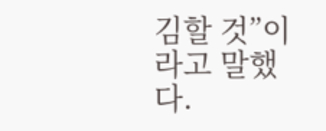김할 것”이라고 말했다.